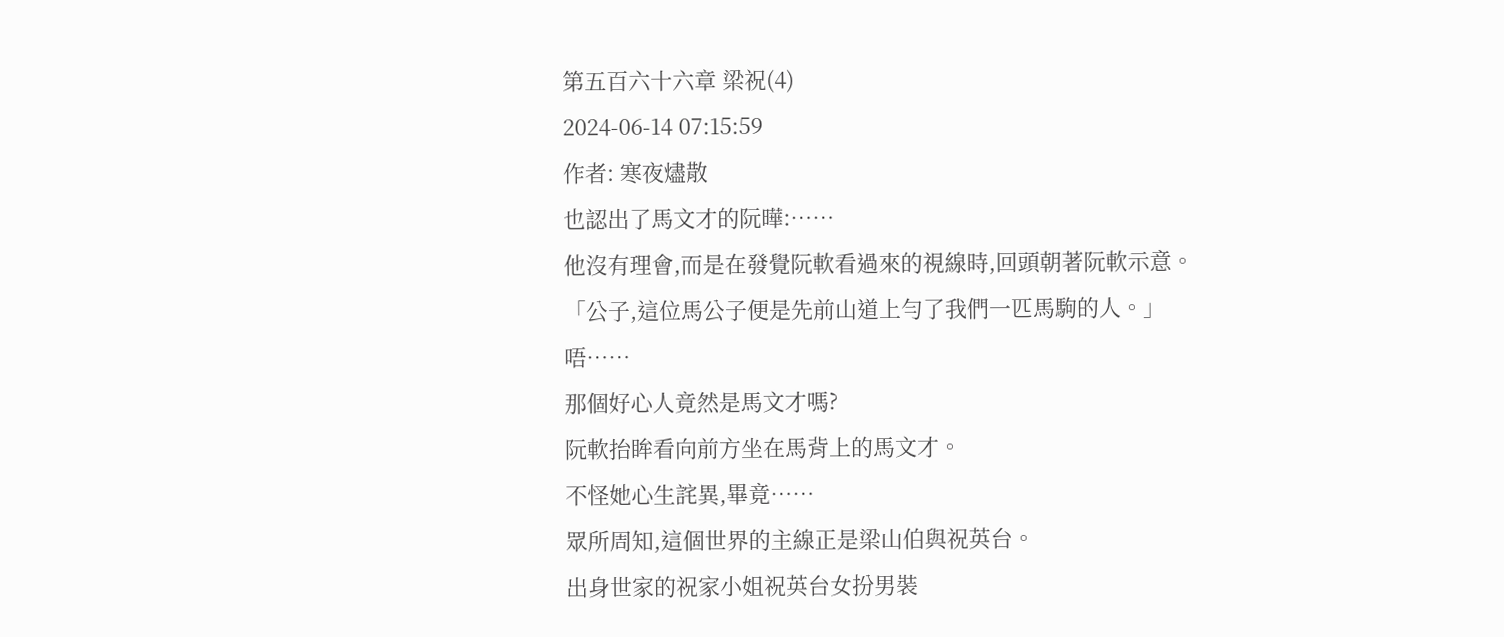第五百六十六章 梁祝(4)
2024-06-14 07:15:59
作者: 寒夜燼散
也認出了馬文才的阮曄:……
他沒有理會,而是在發覺阮軟看過來的視線時,回頭朝著阮軟示意。
「公子,這位馬公子便是先前山道上勻了我們一匹馬駒的人。」
唔……
那個好心人竟然是馬文才嗎?
阮軟抬眸看向前方坐在馬背上的馬文才。
不怪她心生詫異,畢竟……
眾所周知,這個世界的主線正是梁山伯與祝英台。
出身世家的祝家小姐祝英台女扮男裝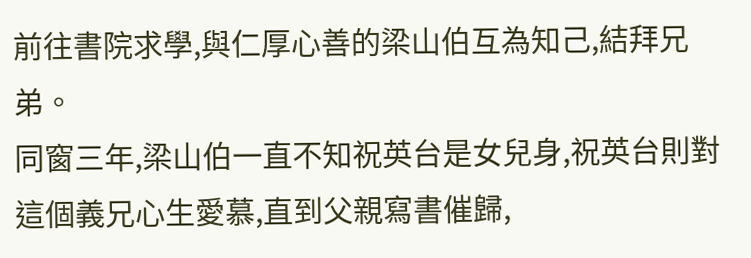前往書院求學,與仁厚心善的梁山伯互為知己,結拜兄弟。
同窗三年,梁山伯一直不知祝英台是女兒身,祝英台則對這個義兄心生愛慕,直到父親寫書催歸,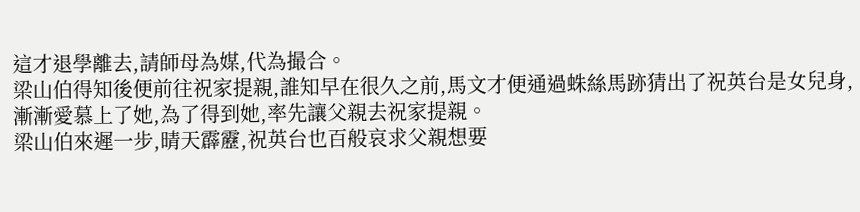這才退學離去,請師母為媒,代為撮合。
梁山伯得知後便前往祝家提親,誰知早在很久之前,馬文才便通過蛛絲馬跡猜出了祝英台是女兒身,漸漸愛慕上了她,為了得到她,率先讓父親去祝家提親。
梁山伯來遲一步,晴天霹靂,祝英台也百般哀求父親想要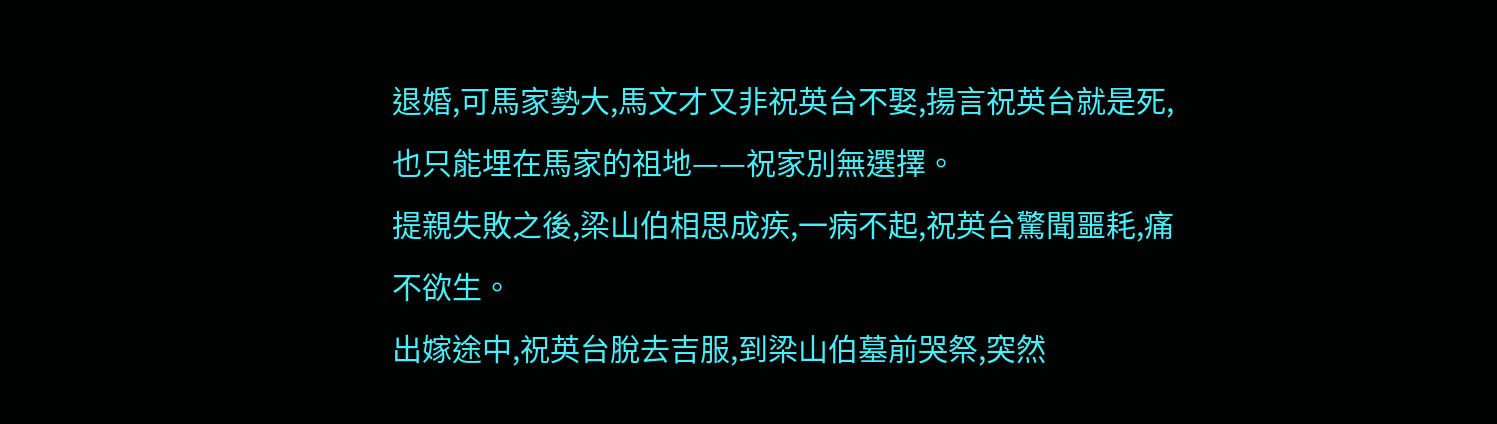退婚,可馬家勢大,馬文才又非祝英台不娶,揚言祝英台就是死,也只能埋在馬家的祖地——祝家別無選擇。
提親失敗之後,梁山伯相思成疾,一病不起,祝英台驚聞噩耗,痛不欲生。
出嫁途中,祝英台脫去吉服,到梁山伯墓前哭祭,突然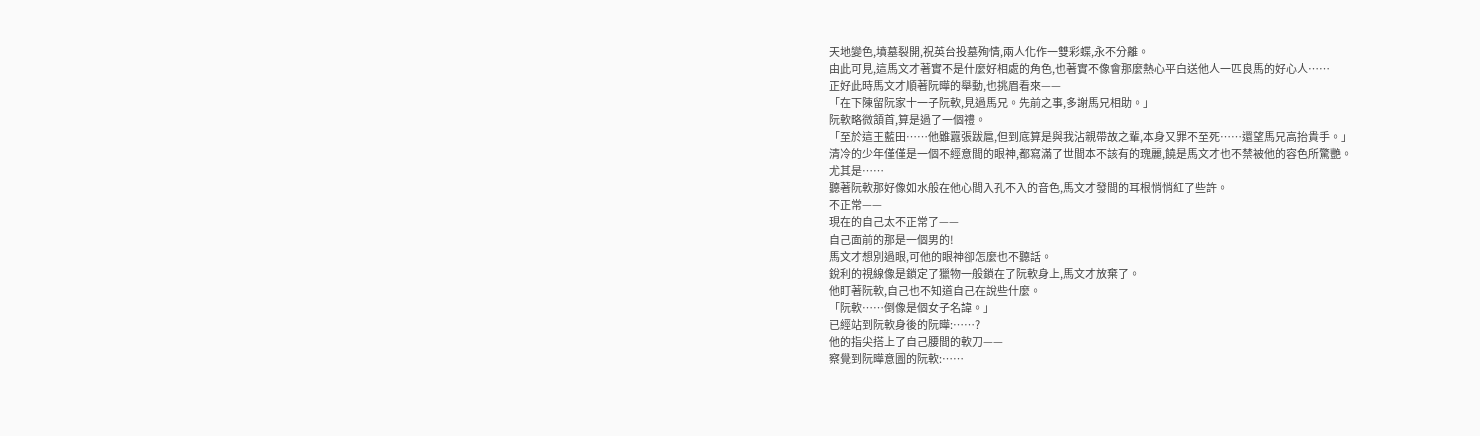天地變色,墳墓裂開,祝英台投墓殉情,兩人化作一雙彩蝶,永不分離。
由此可見,這馬文才著實不是什麼好相處的角色,也著實不像會那麼熱心平白送他人一匹良馬的好心人……
正好此時馬文才順著阮曄的舉動,也挑眉看來——
「在下陳留阮家十一子阮軟,見過馬兄。先前之事,多謝馬兄相助。」
阮軟略微頷首,算是過了一個禮。
「至於這王藍田……他雖囂張跋扈,但到底算是與我沾親帶故之輩,本身又罪不至死……還望馬兄高抬貴手。」
清冷的少年僅僅是一個不經意間的眼神,都寫滿了世間本不該有的瑰麗,饒是馬文才也不禁被他的容色所驚艷。
尤其是……
聽著阮軟那好像如水般在他心間入孔不入的音色,馬文才發間的耳根悄悄紅了些許。
不正常——
現在的自己太不正常了——
自己面前的那是一個男的!
馬文才想別過眼,可他的眼神卻怎麼也不聽話。
銳利的視線像是鎖定了獵物一般鎖在了阮軟身上,馬文才放棄了。
他盯著阮軟,自己也不知道自己在說些什麼。
「阮軟……倒像是個女子名諱。」
已經站到阮軟身後的阮曄:……?
他的指尖搭上了自己腰間的軟刀——
察覺到阮曄意圖的阮軟:……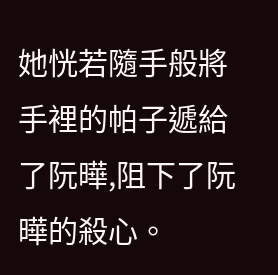她恍若隨手般將手裡的帕子遞給了阮曄,阻下了阮曄的殺心。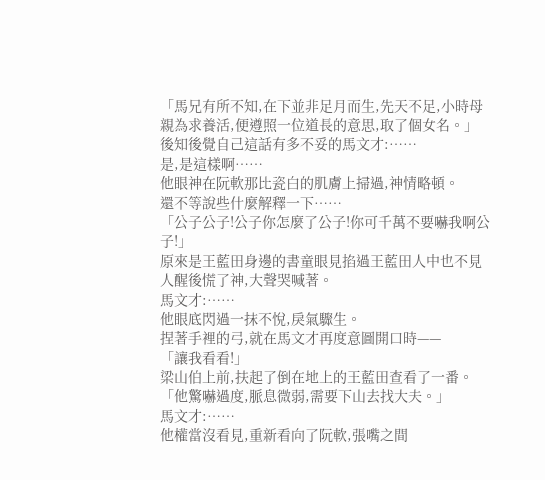「馬兄有所不知,在下並非足月而生,先天不足,小時母親為求養活,便遵照一位道長的意思,取了個女名。」
後知後覺自己這話有多不妥的馬文才:……
是,是這樣啊……
他眼神在阮軟那比瓷白的肌膚上掃過,神情略頓。
還不等說些什麼解釋一下……
「公子公子!公子你怎麼了公子!你可千萬不要嚇我啊公子!」
原來是王藍田身邊的書童眼見掐過王藍田人中也不見人醒後慌了神,大聲哭喊著。
馬文才:……
他眼底閃過一抹不悅,戾氣驟生。
捏著手裡的弓,就在馬文才再度意圖開口時——
「讓我看看!」
梁山伯上前,扶起了倒在地上的王藍田查看了一番。
「他驚嚇過度,脈息微弱,需要下山去找大夫。」
馬文才:……
他權當沒看見,重新看向了阮軟,張嘴之間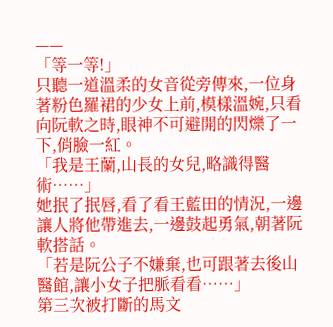——
「等一等!」
只聽一道溫柔的女音從旁傳來,一位身著粉色羅裙的少女上前,模樣溫婉,只看向阮軟之時,眼神不可避開的閃爍了一下,俏臉一紅。
「我是王蘭,山長的女兒,略識得醫術……」
她抿了抿唇,看了看王藍田的情況,一邊讓人將他帶進去,一邊鼓起勇氣,朝著阮軟搭話。
「若是阮公子不嫌棄,也可跟著去後山醫館,讓小女子把脈看看……」
第三次被打斷的馬文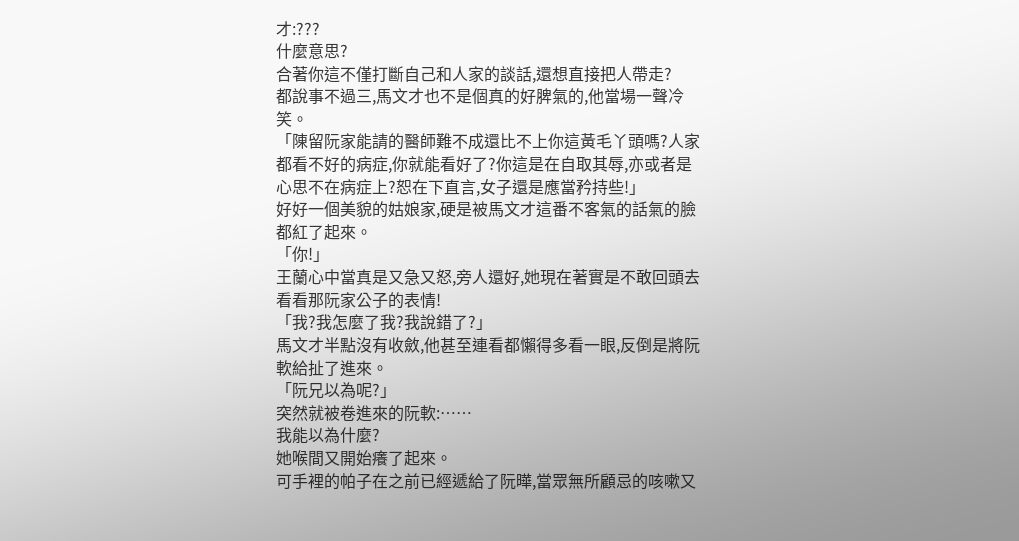才:???
什麼意思?
合著你這不僅打斷自己和人家的談話,還想直接把人帶走?
都說事不過三,馬文才也不是個真的好脾氣的,他當場一聲冷笑。
「陳留阮家能請的醫師難不成還比不上你這黃毛丫頭嗎?人家都看不好的病症,你就能看好了?你這是在自取其辱,亦或者是心思不在病症上?恕在下直言,女子還是應當矜持些!」
好好一個美貌的姑娘家,硬是被馬文才這番不客氣的話氣的臉都紅了起來。
「你!」
王蘭心中當真是又急又怒,旁人還好,她現在著實是不敢回頭去看看那阮家公子的表情!
「我?我怎麼了我?我說錯了?」
馬文才半點沒有收斂,他甚至連看都懶得多看一眼,反倒是將阮軟給扯了進來。
「阮兄以為呢?」
突然就被卷進來的阮軟:……
我能以為什麼?
她喉間又開始癢了起來。
可手裡的帕子在之前已經遞給了阮曄,當眾無所顧忌的咳嗽又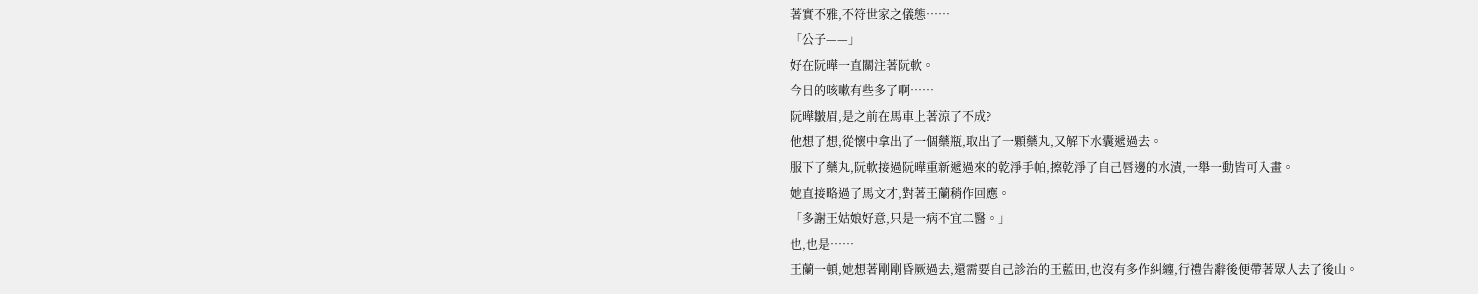著實不雅,不符世家之儀態……
「公子——」
好在阮曄一直關注著阮軟。
今日的咳嗽有些多了啊……
阮曄皺眉,是之前在馬車上著涼了不成?
他想了想,從懷中拿出了一個藥瓶,取出了一顆藥丸,又解下水囊遞過去。
服下了藥丸,阮軟接過阮曄重新遞過來的乾淨手帕,擦乾淨了自己唇邊的水漬,一舉一動皆可入畫。
她直接略過了馬文才,對著王蘭稍作回應。
「多謝王姑娘好意,只是一病不宜二醫。」
也,也是……
王蘭一頓,她想著剛剛昏厥過去,還需要自己診治的王藍田,也沒有多作糾纏,行禮告辭後便帶著眾人去了後山。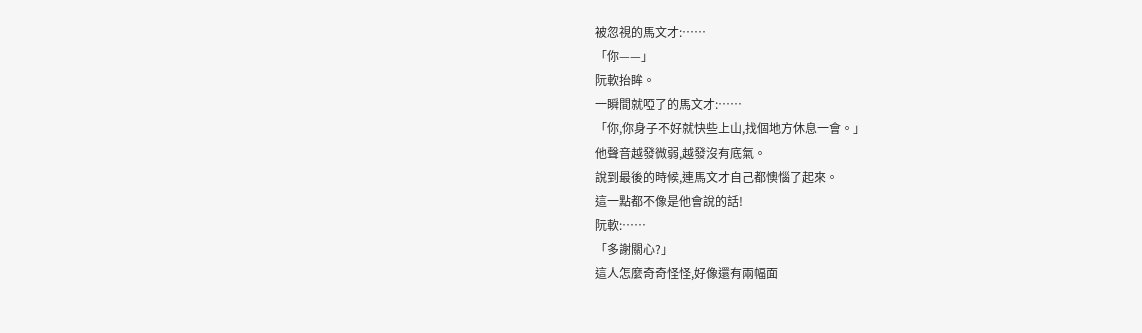被忽視的馬文才:……
「你——」
阮軟抬眸。
一瞬間就啞了的馬文才:……
「你,你身子不好就快些上山,找個地方休息一會。」
他聲音越發微弱,越發沒有底氣。
說到最後的時候,連馬文才自己都懊惱了起來。
這一點都不像是他會說的話!
阮軟:……
「多謝關心?」
這人怎麼奇奇怪怪,好像還有兩幅面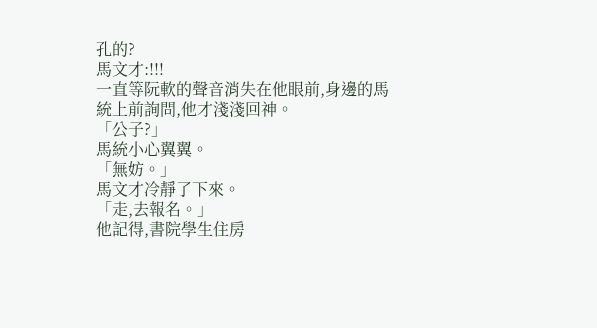孔的?
馬文才:!!!
一直等阮軟的聲音消失在他眼前,身邊的馬統上前詢問,他才淺淺回神。
「公子?」
馬統小心翼翼。
「無妨。」
馬文才冷靜了下來。
「走,去報名。」
他記得,書院學生住房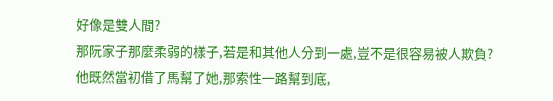好像是雙人間?
那阮家子那麼柔弱的樣子,若是和其他人分到一處,豈不是很容易被人欺負?
他既然當初借了馬幫了她,那索性一路幫到底,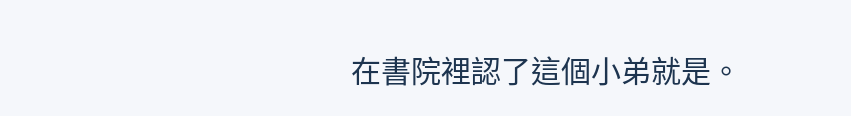在書院裡認了這個小弟就是。